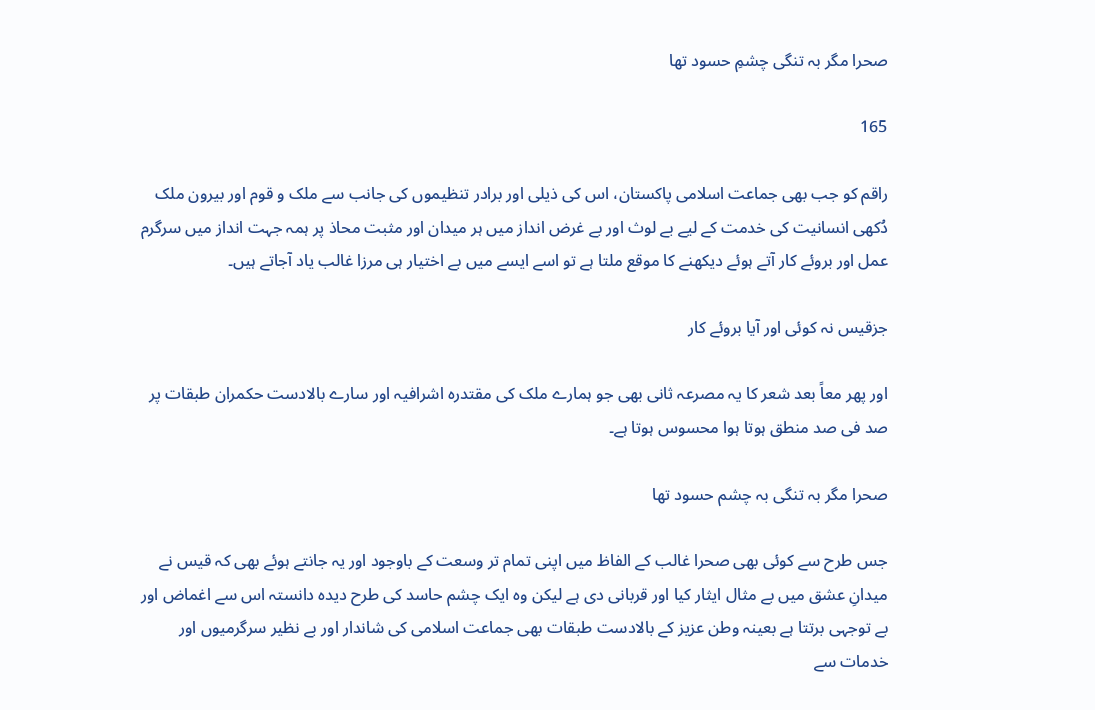صحرا مگر بہ تنگی چشمِ حسود تھا

165

راقم کو جب بھی جماعت اسلامی پاکستان، اس کی ذیلی اور برادر تنظیموں کی جانب سے ملک و قوم اور بیرون ملک دُکھی انسانیت کی خدمت کے لیے بے لوث اور بے غرض انداز میں ہر میدان اور مثبت محاذ پر ہمہ جہت انداز میں سرگرم عمل اور بروئے کار آتے ہوئے دیکھنے کا موقع ملتا ہے تو اسے ایسے میں بے اختیار ہی مرزا غالب یاد آجاتے ہیں۔

جزقیس نہ کوئی اور آیا بروئے کار

اور پھر معاً بعد شعر کا یہ مصرعہ ثانی بھی جو ہمارے ملک کی مقتدرہ اشرافیہ اور سارے بالادست حکمران طبقات پر صد فی صد منطق ہوتا ہوا محسوس ہوتا ہے۔

صحرا مگر بہ تنگی بہ چشم حسود تھا

جس طرح سے کوئی بھی صحرا غالب کے الفاظ میں اپنی تمام تر وسعت کے باوجود اور یہ جانتے ہوئے بھی کہ قیس نے میدانِ عشق میں بے مثال ایثار کیا اور قربانی دی ہے لیکن وہ ایک چشم حاسد کی طرح دیدہ دانستہ اس سے اغماض اور بے توجہی برتتا ہے بعینہ وطن عزیز کے بالادست طبقات بھی جماعت اسلامی کی شاندار اور بے نظیر سرگرمیوں اور خدمات سے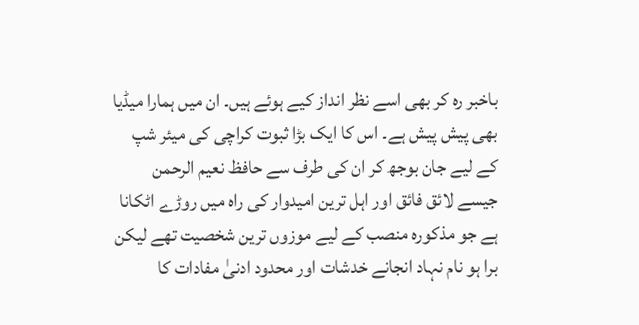باخبر رہ کر بھی اسے نظر انداز کیے ہوئے ہیں۔ ان میں ہمارا میڈیا بھی پیش پیش ہے۔ اس کا ایک بڑا ثبوت کراچی کی میئر شپ کے لیے جان بوجھ کر ان کی طرف سے حافظ نعیم الرحمن جیسے لائق فائق اور اہل ترین امیدوار کی راہ میں روڑے اٹکانا ہے جو مذکورہ منصب کے لیے موزوں ترین شخصیت تھے لیکن برا ہو نام نہاد انجانے خدشات اور محدود ادنیٰ مفادات کا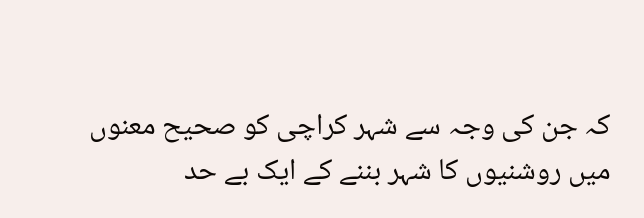کہ جن کی وجہ سے شہر کراچی کو صحیح معنوں میں روشنیوں کا شہر بننے کے ایک بے حد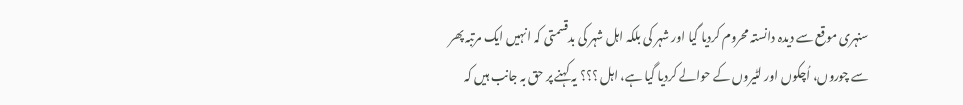سنہری موقع سے دیدہ دانستہ محروم کردیا گیا اور شہر کی بلکہ اہل شہر کی بدقسمتی کہ انہیں ایک مرتبہ پھر سے چوروں، اُچکوں اور لٹیروں کے حوالے کردیا گیا ہے، اہل ؟؟؟ یہ کہنے پر حق بہ جانب ہیں کہ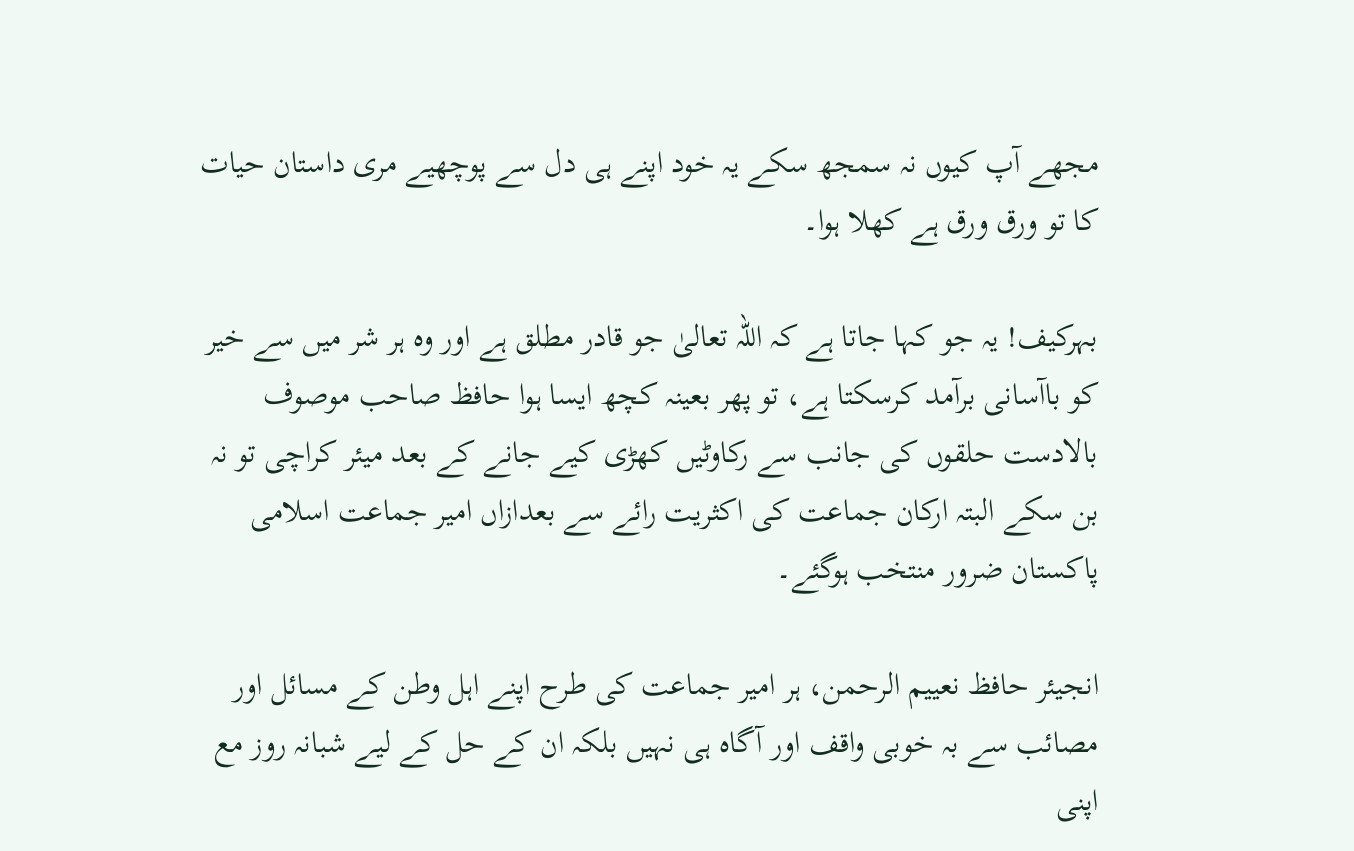مجھے آپ کیوں نہ سمجھ سکے یہ خود اپنے ہی دل سے پوچھیے مری داستان حیات کا تو ورق ورق ہے کھلا ہوا۔

بہرکیف! یہ جو کہا جاتا ہے کہ اللہ تعالیٰ جو قادر مطلق ہے اور وہ ہر شر میں سے خیر کو باآسانی برآمد کرسکتا ہے، تو پھر بعینہ کچھ ایسا ہوا حافظ صاحب موصوف بالادست حلقوں کی جانب سے رکاوٹیں کھڑی کیے جانے کے بعد میئر کراچی تو نہ بن سکے البتہ ارکان جماعت کی اکثریت رائے سے بعدازاں امیر جماعت اسلامی پاکستان ضرور منتخب ہوگئے۔

انجیئر حافظ نعییم الرحمن، ہر امیر جماعت کی طرح اپنے اہل وطن کے مسائل اور مصائب سے بہ خوبی واقف اور آگاہ ہی نہیں بلکہ ان کے حل کے لیے شبانہ روز مع اپنی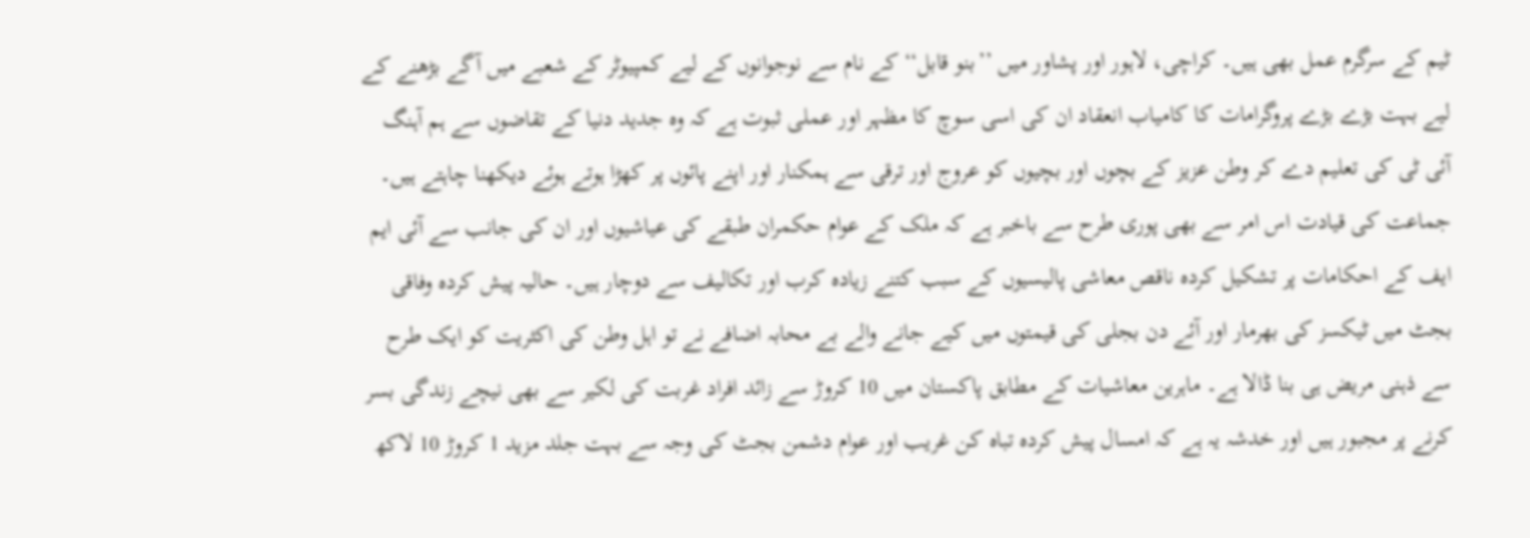ٹیم کے سرگرم عمل بھی ہیں۔ کراچی، لاہور اور پشاور میں ’’بنو قابل‘‘ کے نام سے نوجوانوں کے لیے کمپیوٹر کے شعبے میں آگے بڑھنے کے لیے بہت بڑے بڑے پروگرامات کا کامیاب انعقاد ان کی اسی سوچ کا مظہر اور عملی ثبوت ہے کہ وہ جدید دنیا کے تقاضوں سے ہم آہنگ آئی ٹی کی تعلیم دے کر وطن عزیز کے بچوں اور بچیوں کو عروج اور ترقی سے ہمکنار اور اپنے پائوں پر کھڑا ہوتے ہوئے دیکھنا چاہتے ہیں۔ جماعت کی قیادت اس امر سے بھی پوری طرح سے باخبر ہے کہ ملک کے عوام حکمران طبقے کی عیاشیوں اور ان کی جانب سے آئی ایم ایف کے احکامات پر تشکیل کردہ ناقص معاشی پالیسیوں کے سبب کتنے زیادہ کرب اور تکالیف سے دوچار ہیں۔ حالیہ پیش کردہ وفاقی بجٹ میں ٹیکسز کی بھرمار اور آئے دن بجلی کی قیمتوں میں کیے جانے والے بے محابہ اضافے نے تو اہل وطن کی اکثریت کو ایک طرح سے ذہنی مریض ہی بنا ڈالا ہے۔ ماہرین معاشیات کے مطابق پاکستان میں 10 کروڑ سے زائد افراد غربت کی لکیر سے بھی نیچے زندگی بسر کرنے پر مجبور ہیں اور خدشہ یہ ہے کہ امسال پیش کردہ تباہ کن غریب اور عوام دشمن بجٹ کی وجہ سے بہت جلد مزید 1 کروڑ 10 لاکھ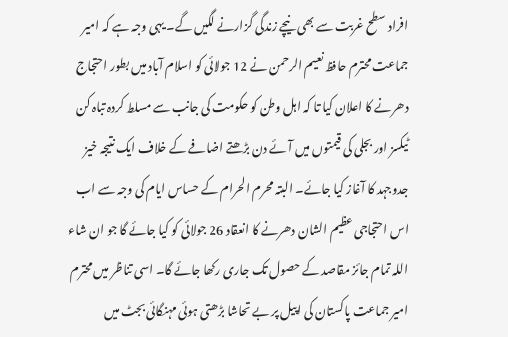افراد سطح غربت سے بھی نیچے زندگی گزارنے لگیں گے۔ یہی وجہ ہے کہ امیر جماعت محترم حافظ نعیم الرحمن نے 12 جولائی کو اسلام آباد میں بطور احتجاج دھرنے کا اعلان کیا تا کہ اہل وطن کو حکومت کی جانب سے مسلط کردہ تباہ کن ٹیکسز اور بجلی کی قیمتوں میں آئے دن بڑھتے اضافے کے خلاف ایک نتیجہ خیز جدوجہد کا آغاز کیا جائے۔ البتہ محرم الحرام کے حساس ایام کی وجہ سے اب اس احتجاجی عظیم الشان دھرنے کا انعقاد 26 جولائی کو کیا جائے گا جو ان شاء اللہ تمام جائز مقاصد کے حصول تک جاری رکھا جائے گا۔ اسی تناظر میں محترم امیر جماعت پاکستان کی اپیل پر بے تحاشا بڑھتی ہوئی مہنگائی بجٹ میں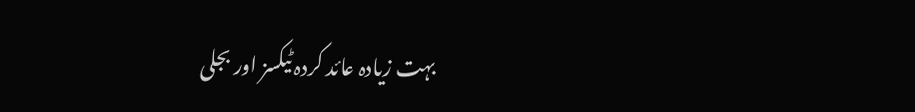بہت زیادہ عائد کردہ ٹیکسز اور بجلی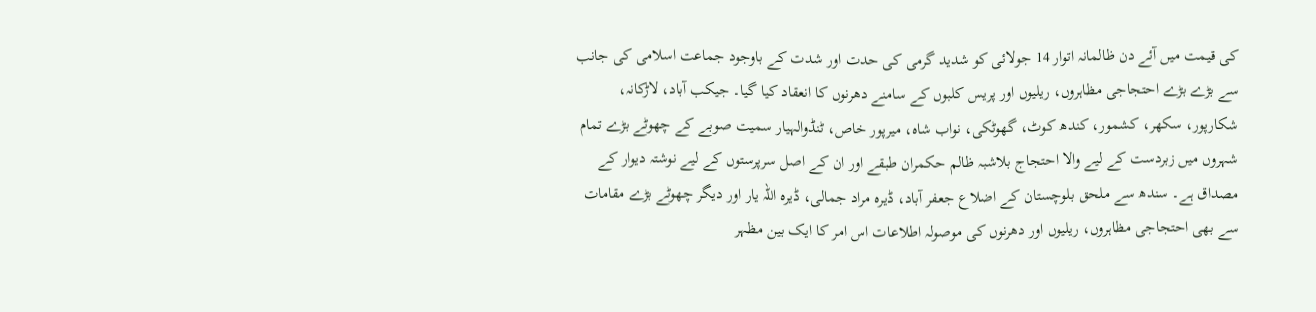کی قیمت میں آئے دن ظالمانہ اتوار 14 جولائی کو شدید گرمی کی حدت اور شدت کے باوجود جماعت اسلامی کی جانب سے بڑے بڑے احتجاجی مظاہروں، ریلیوں اور پریس کلبوں کے سامنے دھرنوں کا انعقاد کیا گیا۔ جیکب آباد، لاڑکانہ، شکارپور، سکھر، کشمور، کندھ کوٹ، گھوٹکی، نواب شاہ، میرپور خاص، ٹنڈوالہیار سمیت صوبے کے چھوٹے بڑے تمام شہروں میں زبردست کے لیے والا احتجاج بلاشبہ ظالم حکمران طبقے اور ان کے اصل سرپرستوں کے لیے نوشتہ دیوار کے مصداق ہے۔ سندھ سے ملحق بلوچستان کے اضلاع جعفر آباد، ڈیرہ مراد جمالی، ڈیرہ اللہ یار اور دیگر چھوٹے بڑے مقامات سے بھی احتجاجی مظاہروں، ریلیوں اور دھرنوں کی موصولہ اطلاعات اس امر کا ایک بین مظہر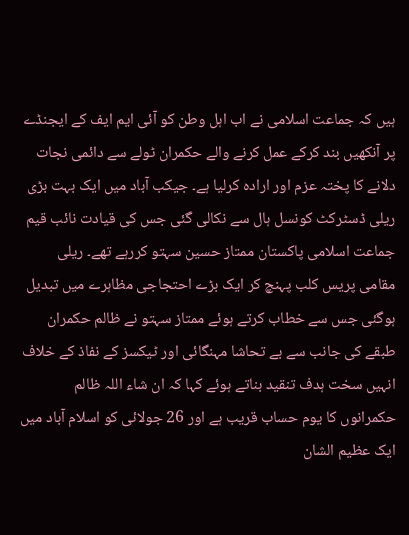ہیں کہ جماعت اسلامی نے اب اہل وطن کو آئی ایم ایف کے ایجنڈے پر آنکھیں بند کرکے عمل کرنے والے حکمران ٹولے سے دائمی نجات دلانے کا پختہ عزم اور ارادہ کرلیا ہے۔ جیکب آباد میں ایک بہت بڑی ریلی ڈسٹرکٹ کونسل ہال سے نکالی گئی جس کی قیادت نائب قیم جماعت اسلامی پاکستان ممتاز حسین سہتو کررہے تھے۔ ریلی مقامی پریس کلب پہنچ کر ایک بڑے احتجاجی مظاہرے میں تبدیل ہوگئی جس سے خطاب کرتے ہوئے ممتاز سہتو نے ظالم حکمران طبقے کی جانب سے بے تحاشا مہنگائی اور ٹیکسز کے نفاذ کے خلاف انہیں سخت ہدف تنقید بناتے ہوئے کہا کہ ان شاء اللہ ظالم حکمرانوں کا یوم حساب قریب ہے اور 26 جولائی کو اسلام آباد میں ایک عظیم الشان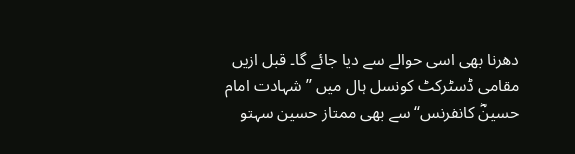دھرنا بھی اسی حوالے سے دیا جائے گا۔ قبل ازیں مقامی ڈسٹرکٹ کونسل ہال میں ’’شہادت امام حسینؓ کانفرنس‘‘ سے بھی ممتاز حسین سہتو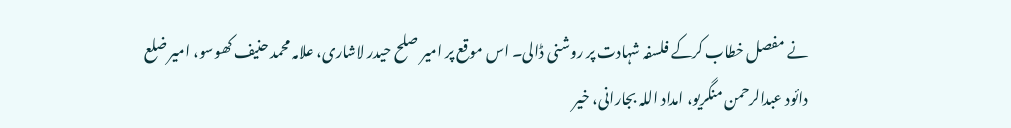نے مفصل خطاب کرکے فلسفہ شہادت پر روشنی ڈالی۔ اس موقع پر امیر صلح حیدر لاشاری، علامہ محمد حنیف کھوسو، امیر ضلع دائود عبدالرحمن منگریو، امداد اللہ بجارانی، خیر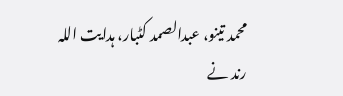محمد تینو، عبدالصمد کٹبار، ہدایت اللہ رند نے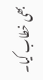بھی خطاب کیا۔